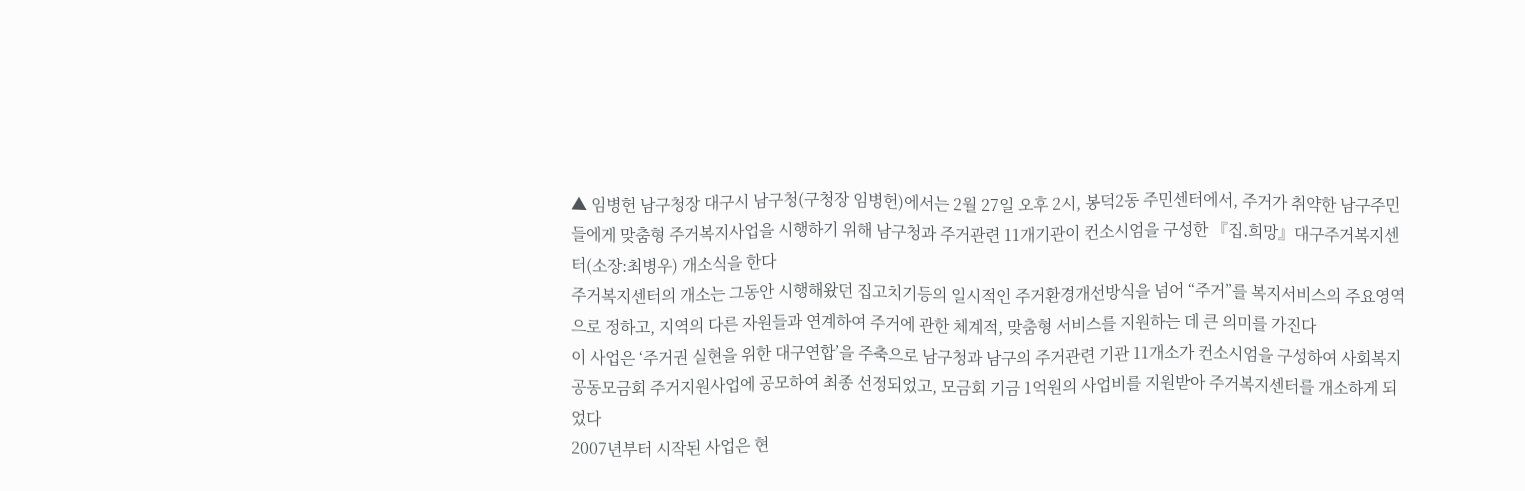▲ 임병헌 남구청장 대구시 남구청(구청장 임병헌)에서는 2월 27일 오후 2시, 봉덕2동 주민센터에서, 주거가 취약한 남구주민들에게 맞춤형 주거복지사업을 시행하기 위해 남구청과 주거관련 11개기관이 컨소시엄을 구성한 『집․희망』대구주거복지센터(소장:최병우) 개소식을 한다
주거복지센터의 개소는 그동안 시행해왔던 집고치기등의 일시적인 주거환경개선방식을 넘어 “주거”를 복지서비스의 주요영역으로 정하고, 지역의 다른 자원들과 연계하여 주거에 관한 체계적, 맞춤형 서비스를 지원하는 데 큰 의미를 가진다
이 사업은 ‘주거권 실현을 위한 대구연합’을 주축으로 남구청과 남구의 주거관련 기관 11개소가 컨소시엄을 구성하여 사회복지공동모금회 주거지원사업에 공모하여 최종 선정되었고, 모금회 기금 1억원의 사업비를 지원받아 주거복지센터를 개소하게 되었다
2007년부터 시작된 사업은 현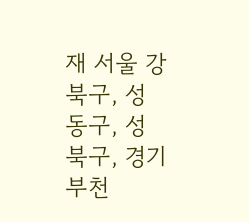재 서울 강북구, 성동구, 성북구, 경기 부천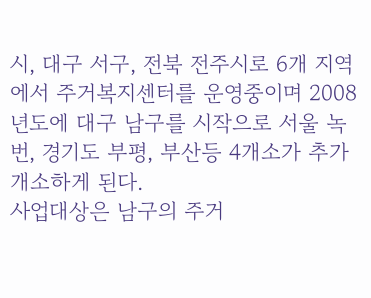시, 대구 서구, 전북 전주시로 6개 지역에서 주거복지센터를 운영중이며 2008년도에 대구 남구를 시작으로 서울 녹번, 경기도 부평, 부산등 4개소가 추가개소하게 된다.
사업대상은 남구의 주거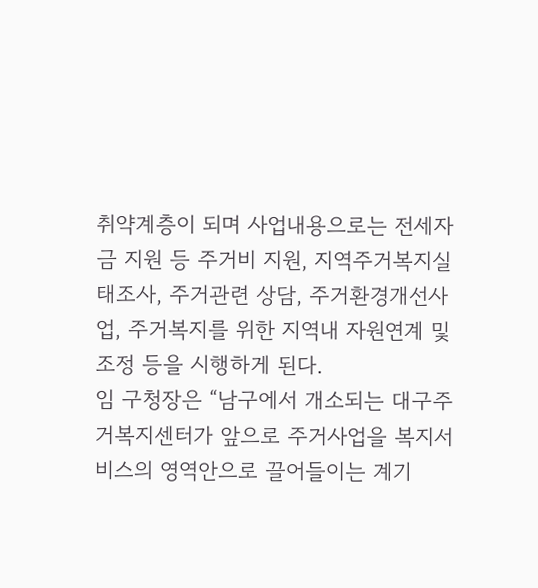취약계층이 되며 사업내용으로는 전세자금 지원 등 주거비 지원, 지역주거복지실태조사, 주거관련 상담, 주거환경개선사업, 주거복지를 위한 지역내 자원연계 및 조정 등을 시행하게 된다.
임 구청장은 “남구에서 개소되는 대구주거복지센터가 앞으로 주거사업을 복지서비스의 영역안으로 끌어들이는 계기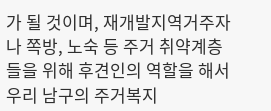가 될 것이며, 재개발지역거주자나 쪽방, 노숙 등 주거 취약계층들을 위해 후견인의 역할을 해서 우리 남구의 주거복지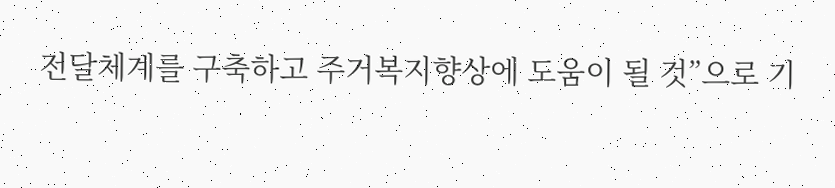전달체계를 구축하고 주거복지향상에 도움이 될 것”으로 기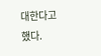대한다고 했다.